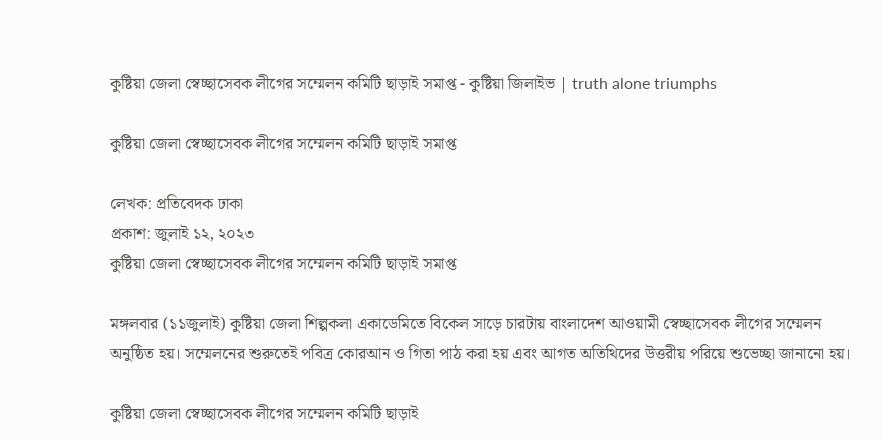কুষ্টিয়া জেলা স্বেচ্ছাসেবক লীগের সম্মেলন কমিটি ছাড়াই সমাপ্ত - কুষ্টিয়া জিলাইভ | truth alone triumphs

কুষ্টিয়া জেলা স্বেচ্ছাসেবক লীগের সম্মেলন কমিটি ছাড়াই সমাপ্ত

লেখক: প্রতিবেদক ঢাকা
প্রকাশ: জুলাই ১২, ২০২৩
কুষ্টিয়া জেলা স্বেচ্ছাসেবক লীগের সম্মেলন কমিটি ছাড়াই সমাপ্ত

মঙ্গলবার (১১জুলাই) কুষ্টিয়া জেলা শিল্পকলা একাডেমিতে বিকেল সাড়ে চারটায় বাংলাদেশ আওয়ামী স্বেচ্ছাসেবক লীগের সম্মেলন অনুষ্ঠিত হয়। সম্মেলনের শুরুতেই পবিত্র কোরআন ও গিতা পাঠ করা হয় এবং আগত অতিথিদের উত্তরীয় পরিয়ে শুভেচ্ছা জানানো হয়।

কুষ্টিয়া জেলা স্বেচ্ছাসেবক লীগের সম্মেলন কমিটি ছাড়াই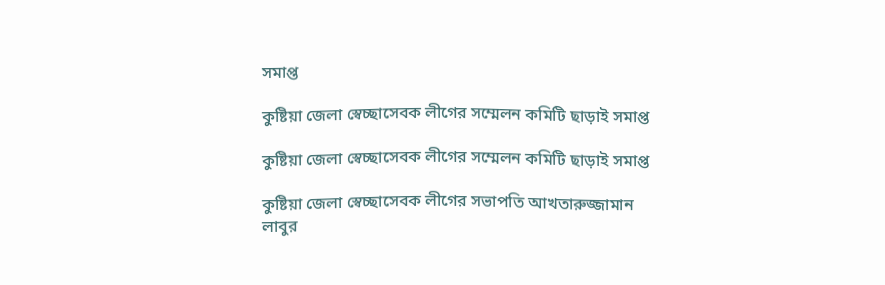সমাপ্ত

কুষ্টিয়া জেলা স্বেচ্ছাসেবক লীগের সম্মেলন কমিটি ছাড়াই সমাপ্ত

কুষ্টিয়া জেলা স্বেচ্ছাসেবক লীগের সম্মেলন কমিটি ছাড়াই সমাপ্ত

কুষ্টিয়া জেলা স্বেচ্ছাসেবক লীগের সভাপতি আখতারুজ্জামান লাবুর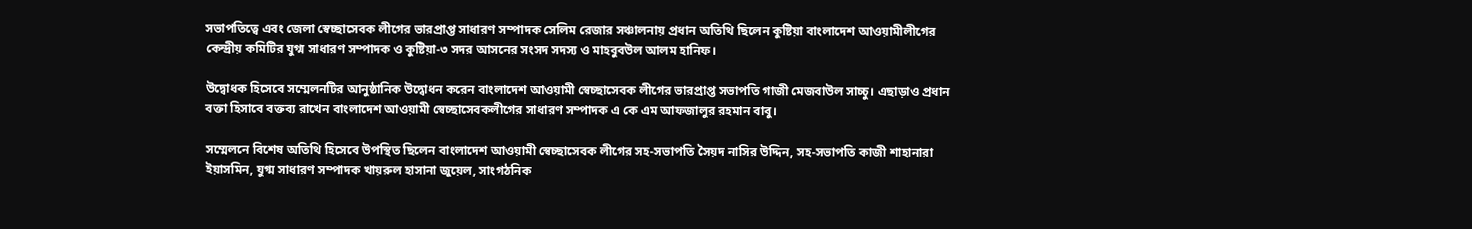সভাপতিত্বে এবং জেলা স্বেচ্ছাসেবক লীগের ভারপ্রাপ্ত সাধারণ সম্পাদক সেলিম রেজার সঞ্চালনায় প্রধান অতিথি ছিলেন কুষ্টিয়া বাংলাদেশ আওয়ামীলীগের কেন্দ্রীয় কমিটির যুগ্ম সাধারণ সম্পাদক ও কুষ্টিয়া-৩ সদর আসনের সংসদ সদস্য ও মাহবুবউল আলম হানিফ।

উদ্বোধক হিসেবে সম্মেলনটির আনুষ্ঠানিক উদ্বোধন করেন বাংলাদেশ আওয়ামী স্বেচ্ছাসেবক লীগের ভারপ্রাপ্ত সভাপতি গাজী মেজবাউল সাচ্চু। এছাড়াও প্রধান বক্তা হিসাবে বক্তব্য রাখেন বাংলাদেশ আওয়ামী স্বেচ্ছাসেবকলীগের সাধারণ সম্পাদক এ কে এম আফজালুর রহমান বাবু।

সম্মেলনে বিশেষ অতিথি হিসেবে উপস্থিত ছিলেন বাংলাদেশ আওয়ামী স্বেচ্ছাসেবক লীগের সহ-সভাপতি সৈয়দ নাসির উদ্দিন, সহ-সভাপতি কাজী শাহানারা ইয়াসমিন, যুগ্ম সাধারণ সম্পাদক খায়রুল হাসানা জুয়েল, সাংগঠনিক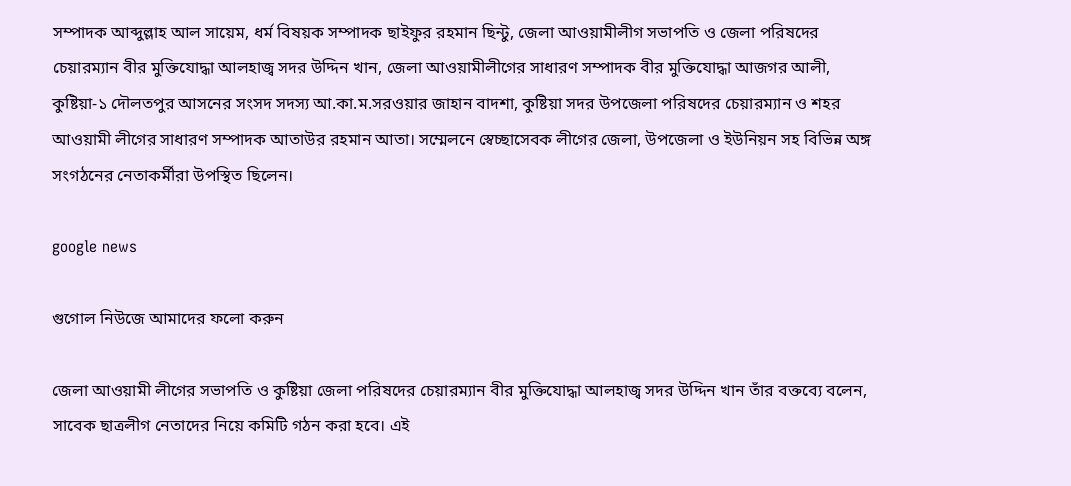সম্পাদক আব্দুল্লাহ আল সায়েম, ধর্ম বিষয়ক সম্পাদক ছাইফুর রহমান ছিন্টু, জেলা আওয়ামীলীগ সভাপতি ও জেলা পরিষদের চেয়ারম্যান বীর মুক্তিযোদ্ধা আলহাজ্ব সদর উদ্দিন খান, জেলা আওয়ামীলীগের সাধারণ সম্পাদক বীর মুক্তিযোদ্ধা আজগর আলী, কুষ্টিয়া-১ দৌলতপুর আসনের সংসদ সদস্য আ.কা.ম.সরওয়ার জাহান বাদশা, কুষ্টিয়া সদর উপজেলা পরিষদের চেয়ারম্যান ও শহর আওয়ামী লীগের সাধারণ সম্পাদক আতাউর রহমান আতা। সম্মেলনে স্বেচ্ছাসেবক লীগের জেলা, উপজেলা ও ইউনিয়ন সহ বিভিন্ন অঙ্গ সংগঠনের নেতাকর্মীরা উপস্থিত ছিলেন।

google news

গুগোল নিউজে আমাদের ফলো করুন

জেলা আওয়ামী লীগের সভাপতি ও কুষ্টিয়া জেলা পরিষদের চেয়ারম্যান বীর মুক্তিযোদ্ধা আলহাজ্ব সদর উদ্দিন খান তাঁর বক্তব্যে বলেন, সাবেক ছাত্রলীগ নেতাদের নিয়ে কমিটি গঠন করা হবে। এই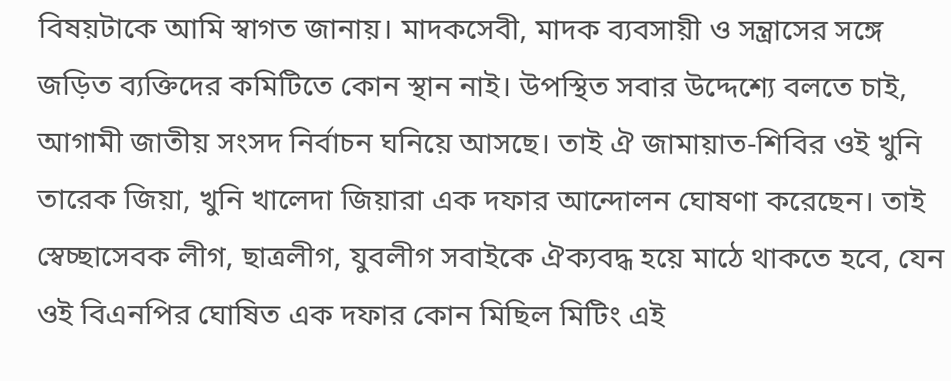বিষয়টাকে আমি স্বাগত জানায়। মাদকসেবী, মাদক ব্যবসায়ী ও সন্ত্রাসের সঙ্গে জড়িত ব্যক্তিদের কমিটিতে কোন স্থান নাই। উপস্থিত সবার উদ্দেশ্যে বলতে চাই, আগামী জাতীয় সংসদ নির্বাচন ঘনিয়ে আসছে। তাই ঐ জামায়াত-শিবির ওই খুনি তারেক জিয়া, খুনি খালেদা জিয়ারা এক দফার আন্দোলন ঘোষণা করেছেন। তাই স্বেচ্ছাসেবক লীগ, ছাত্রলীগ, যুবলীগ সবাইকে ঐক্যবদ্ধ হয়ে মাঠে থাকতে হবে, যেন ওই বিএনপির ঘোষিত এক দফার কোন মিছিল মিটিং এই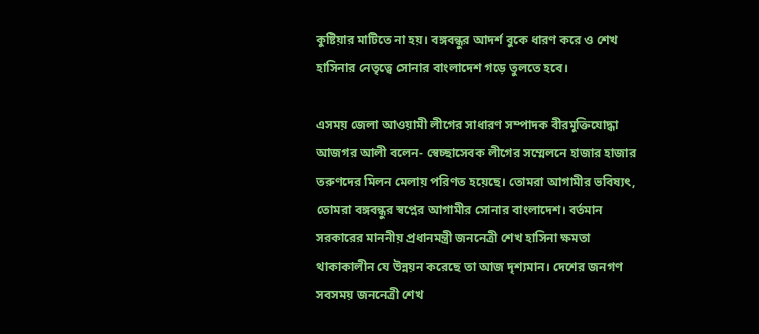কুষ্টিয়ার মাটিতে না হয়। বঙ্গবন্ধুর আদর্শ বুকে ধারণ করে ও শেখ হাসিনার নেতৃত্বে সোনার বাংলাদেশ গড়ে তুলতে হবে।

এসময় জেলা আওয়ামী লীগের সাধারণ সম্পাদক বীরমুক্তিযোদ্ধা আজগর আলী বলেন- স্বেচ্ছাসেবক লীগের সম্মেলনে হাজার হাজার তরুণদের মিলন মেলায় পরিণত হয়েছে। তোমরা আগামীর ভবিষ্যৎ, তোমরা বঙ্গবন্ধুর স্বপ্নের আগামীর সোনার বাংলাদেশ। বর্তমান সরকারের মাননীয় প্রধানমন্ত্রী জননেত্রী শেখ হাসিনা ক্ষমতা থাকাকালীন যে উন্নয়ন করেছে তা আজ দৃশ্যমান। দেশের জনগণ সবসময় জননেত্রী শেখ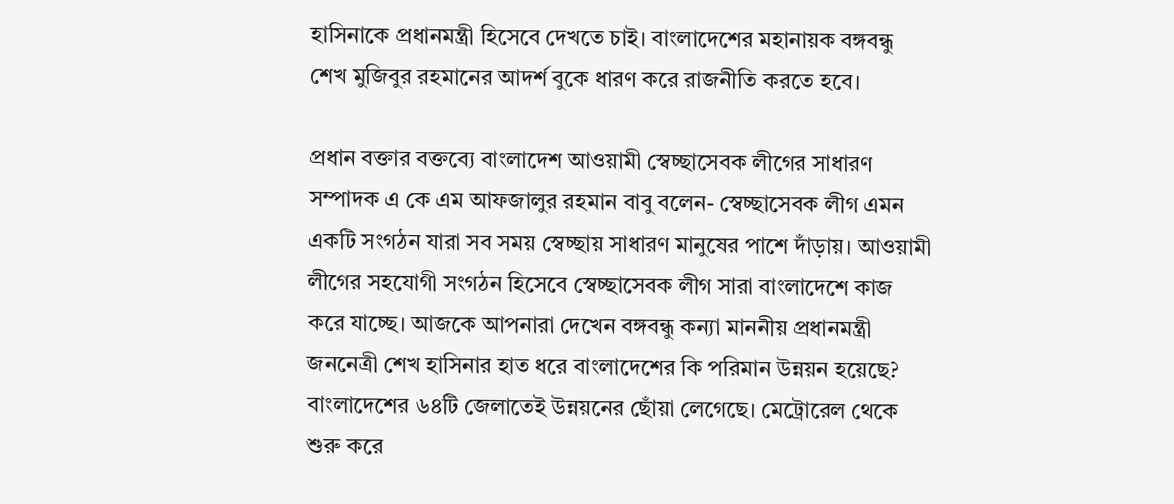হাসিনাকে প্রধানমন্ত্রী হিসেবে দেখতে চাই। বাংলাদেশের মহানায়ক বঙ্গবন্ধু শেখ মুজিবুর রহমানের আদর্শ বুকে ধারণ করে রাজনীতি করতে হবে।

প্রধান বক্তার বক্তব্যে বাংলাদেশ আওয়ামী স্বেচ্ছাসেবক লীগের সাধারণ সম্পাদক এ কে এম আফজালুর রহমান বাবু বলেন- স্বেচ্ছাসেবক লীগ এমন একটি সংগঠন যারা সব সময় স্বেচ্ছায় সাধারণ মানুষের পাশে দাঁড়ায়। আওয়ামী লীগের সহযোগী সংগঠন হিসেবে স্বেচ্ছাসেবক লীগ সারা বাংলাদেশে কাজ করে যাচ্ছে। আজকে আপনারা দেখেন বঙ্গবন্ধু কন্যা মাননীয় প্রধানমন্ত্রী জননেত্রী শেখ হাসিনার হাত ধরে বাংলাদেশের কি পরিমান উন্নয়ন হয়েছে? বাংলাদেশের ৬৪টি জেলাতেই উন্নয়নের ছোঁয়া লেগেছে। মেট্রোরেল থেকে শুরু করে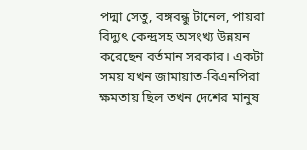পদ্মা সেতু, বঙ্গবন্ধু টানেল, পায়রা বিদ্যুৎ কেন্দ্রসহ অসংখ্য উন্নয়ন করেছেন বর্তমান সরকার। একটা সময় যখন জামায়াত-বিএনপিরা ক্ষমতায় ছিল তখন দেশের মানুষ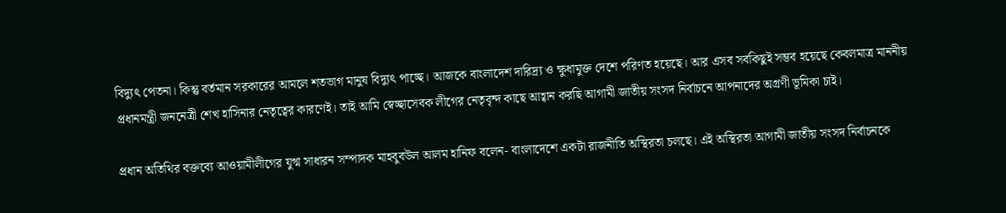বিদ্যুৎ পেতনা। কিন্তু বর্তমান সরকারের আমলে শতভাগ মানুষ বিদ্যুৎ পাচ্ছে। আজকে বাংলাদেশ দারিদ্র্য ও ক্ষুধামুক্ত দেশে পরিণত হয়েছে। আর এসব সবকিছুই সম্ভব হয়েছে কেবলমাত্র মাননীয় প্রধানমন্ত্রী জননেত্রী শেখ হাসিনার নেতৃত্বের কারণেই। তাই আমি স্বেচ্ছাসেবক লীগের নেতৃবৃন্দ কাছে আহ্বান করছি আগামী জাতীয় সংসদ নির্বাচনে আপনাদের অগ্রণী ভূমিকা চাই।

প্রধান অতিথির বক্তব্যে আওয়ামীলীগের যুগ্ম সাধারন সম্পাদক মাহবুবউল আলম হানিফ বলেন- বাংলাদেশে একটা রাজনীতি অস্থিরতা চলছে। এই অস্থিরতা আগামী জাতীয় সংসদ নির্বাচনকে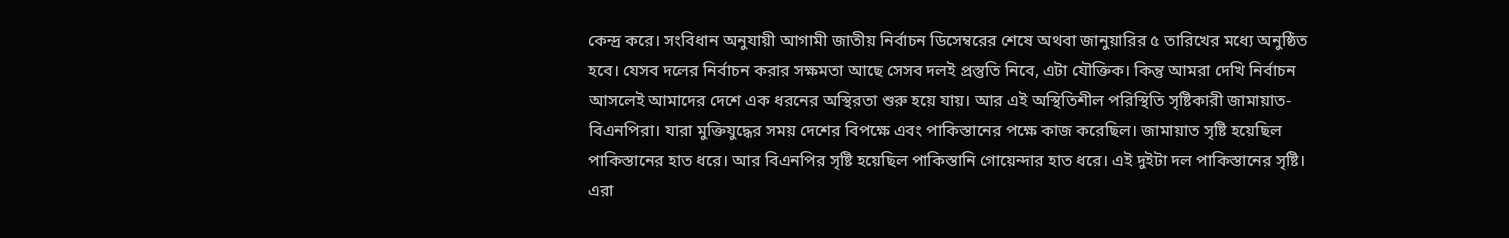কেন্দ্র করে। সংবিধান অনুযায়ী আগামী জাতীয় নির্বাচন ডিসেম্বরের শেষে অথবা জানুয়ারির ৫ তারিখের মধ্যে অনুষ্ঠিত হবে। যেসব দলের নির্বাচন করার সক্ষমতা আছে সেসব দলই প্রস্তুতি নিবে, এটা যৌক্তিক। কিন্তু আমরা দেখি নির্বাচন আসলেই আমাদের দেশে এক ধরনের অস্থিরতা শুরু হয়ে যায়। আর এই অস্থিতিশীল পরিস্থিতি সৃষ্টিকারী জামায়াত-বিএনপিরা। যারা মুক্তিযুদ্ধের সময় দেশের বিপক্ষে এবং পাকিস্তানের পক্ষে কাজ করেছিল। জামায়াত সৃষ্টি হয়েছিল পাকিস্তানের হাত ধরে। আর বিএনপির সৃষ্টি হয়েছিল পাকিস্তানি গোয়েন্দার হাত ধরে। এই দুইটা দল পাকিস্তানের সৃষ্টি। এরা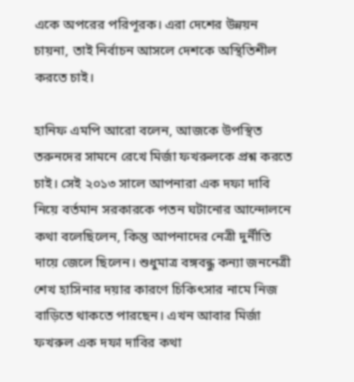একে অপরের পরিপূরক। এরা দেশের উন্নয়ন চায়না, তাই নির্বাচন আসলে দেশকে অস্থিতিশীল করতে চাই।

হানিফ এমপি আরো বলেন, আজকে উপস্থিত তরুনদের সামনে রেখে মির্জা ফখরুলকে প্রশ্ন করতে চাই। সেই ২০১৩ সালে আপনারা এক দফা দাবি নিয়ে বর্তমান সরকারকে পতন ঘটানোর আন্দোলনে কথা বলেছিলেন, কিন্তু আপনাদের নেত্রী দুর্নীতি দায়ে জেলে ছিলেন। শুধুমাত্র বঙ্গবন্ধু কন্যা জননেত্রী শেখ হাসিনার দয়ার কারণে চিকিৎসার নামে নিজ বাড়িতে থাকতে পারছেন। এখন আবার মির্জা ফখরুল এক দফা দাবির কথা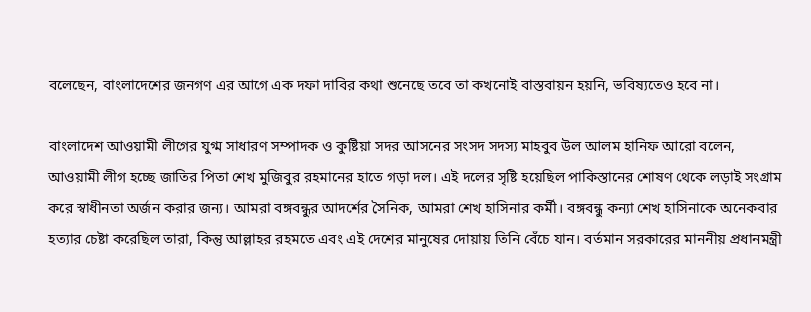বলেছেন, বাংলাদেশের জনগণ এর আগে এক দফা দাবির কথা শুনেছে তবে তা কখনোই বাস্তবায়ন হয়নি, ভবিষ্যতেও হবে না।

বাংলাদেশ আওয়ামী লীগের যুগ্ম সাধারণ সম্পাদক ও কুষ্টিয়া সদর আসনের সংসদ সদস্য মাহবুব উল আলম হানিফ আরো বলেন, আওয়ামী লীগ হচ্ছে জাতির পিতা শেখ মুজিবুর রহমানের হাতে গড়া দল। এই দলের সৃষ্টি হয়েছিল পাকিস্তানের শোষণ থেকে লড়াই সংগ্রাম করে স্বাধীনতা অর্জন করার জন্য। আমরা বঙ্গবন্ধুর আদর্শের সৈনিক, আমরা শেখ হাসিনার কর্মী। বঙ্গবন্ধু কন্যা শেখ হাসিনাকে অনেকবার হত্যার চেষ্টা করেছিল তারা, কিন্তু আল্লাহর রহমতে এবং এই দেশের মানুষের দোয়ায় তিনি বেঁচে যান। বর্তমান সরকারের মাননীয় প্রধানমন্ত্রী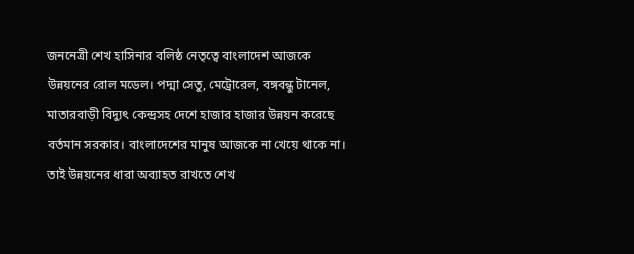জননেত্রী শেখ হাসিনার বলিষ্ঠ নেতৃত্বে বাংলাদেশ আজকে উন্নয়নের রোল মডেল। পদ্মা সেতু, মেট্রোরেল, বঙ্গবন্ধু টানেল, মাতারবাড়ী বিদ্যুৎ কেন্দ্রসহ দেশে হাজার হাজার উন্নয়ন করেছে বর্তমান সরকার। বাংলাদেশের মানুষ আজকে না খেয়ে থাকে না। তাই উন্নয়নের ধারা অব্যাহত রাখতে শেখ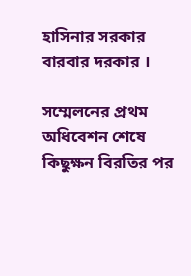হাসিনার সরকার বারবার দরকার ।

সম্মেলনের প্রথম অধিবেশন শেষে কিছুক্ষন বিরতির পর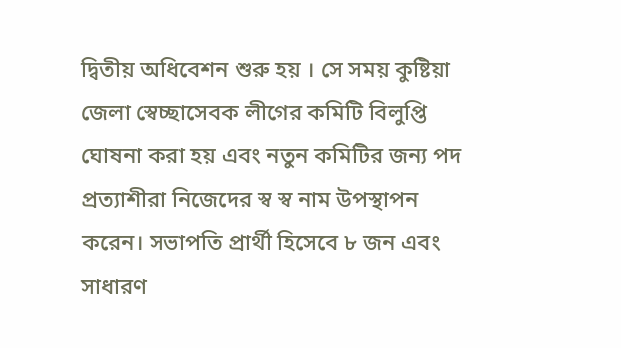দ্বিতীয় অধিবেশন শুরু হয় । সে সময় কুষ্টিয়া জেলা স্বেচ্ছাসেবক লীগের কমিটি বিলুপ্তি ঘোষনা করা হয় এবং নতুন কমিটির জন্য পদ প্রত্যাশীরা নিজেদের স্ব স্ব নাম উপস্থাপন করেন। সভাপতি প্রার্থী হিসেবে ৮ জন এবং সাধারণ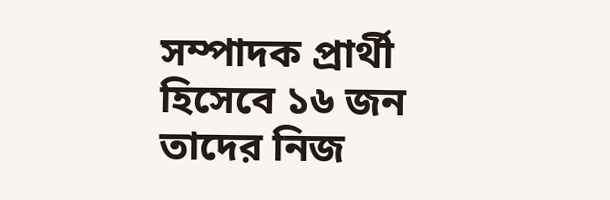সম্পাদক প্রার্থী হিসেবে ১৬ জন তাদের নিজ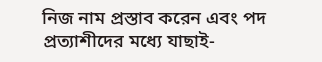নিজ নাম প্রস্তাব করেন এবং পদ প্রত্যাশীদের মধ্যে যাছাই-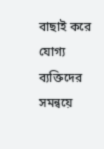বাছাই করে যোগ্য ব্যক্তিদের সমন্বয়ে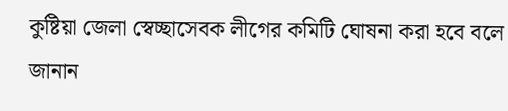কুষ্টিয়া জেলা স্বেচ্ছাসেবক লীগের কমিটি ঘোষনা করা হবে বলে জানান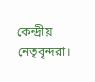কেন্দ্রীয় নেতৃবৃন্দরা।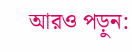আরও পড়ুন: